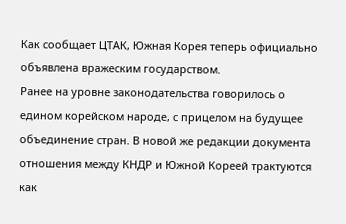Как сообщает ЦТАК, Южная Корея теперь официально объявлена вражеским государством.
Ранее на уровне законодательства говорилось о едином корейском народе, с прицелом на будущее объединение стран. В новой же редакции документа отношения между КНДР и Южной Кореей трактуются как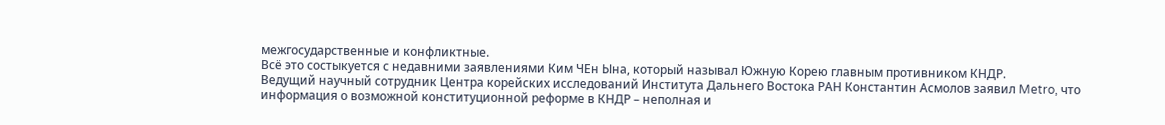межгосударственные и конфликтные.
Всё это состыкуется с недавними заявлениями Ким ЧЕн Ына, который называл Южную Корею главным противником КНДР.
Ведущий научный сотрудник Центра корейских исследований Института Дальнего Востока РАН Константин Асмолов заявил Metro, что информация о возможной конституционной реформе в КНДР – неполная и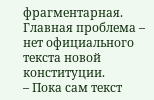фрагментарная. Главная проблема – нет официального текста новой конституции.
– Пока сам текст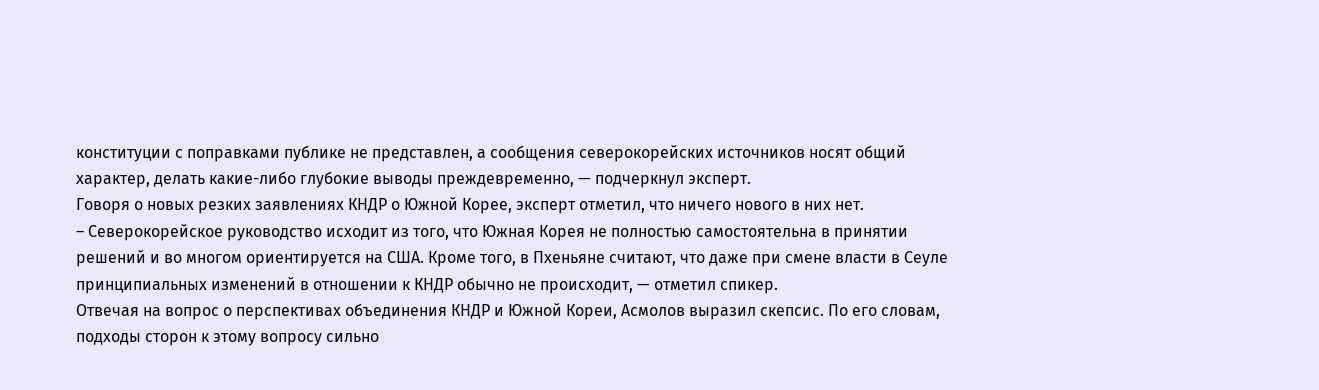конституции с поправками публике не представлен, а сообщения северокорейских источников носят общий характер, делать какие-либо глубокие выводы преждевременно, — подчеркнул эксперт.
Говоря о новых резких заявлениях КНДР о Южной Корее, эксперт отметил, что ничего нового в них нет.
– Северокорейское руководство исходит из того, что Южная Корея не полностью самостоятельна в принятии решений и во многом ориентируется на США. Кроме того, в Пхеньяне считают, что даже при смене власти в Сеуле принципиальных изменений в отношении к КНДР обычно не происходит, — отметил спикер.
Отвечая на вопрос о перспективах объединения КНДР и Южной Кореи, Асмолов выразил скепсис. По его словам, подходы сторон к этому вопросу сильно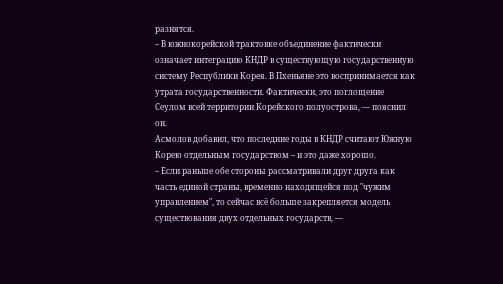разнятся.
– В южнокорейской трактовке объединение фактически означает интеграцию КНДР в существующую государственную систему Республики Корея. В Пхеньяне это воспринимается как утрата государственности. Фактически, это поглощение Сеулом всей территории Корейского полуострова, — пояснил он.
Асмолов добавил, что последние годы в КНДР считают Южную Корею отдельным государством – и это даже хорошо.
– Если раньше обе стороны рассматривали друг друга как часть единой страны, временно находящейся под "чужим управлением", то сейчас всё больше закрепляется модель существования двух отдельных государств, —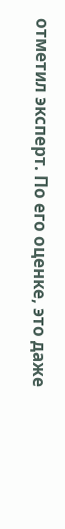отметил эксперт. По его оценке, это даже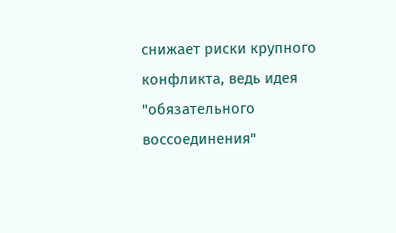снижает риски крупного конфликта, ведь идея "обязательного воссоединения"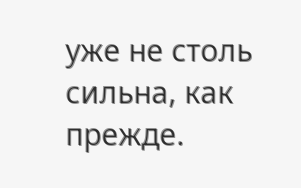уже не столь сильна, как прежде.